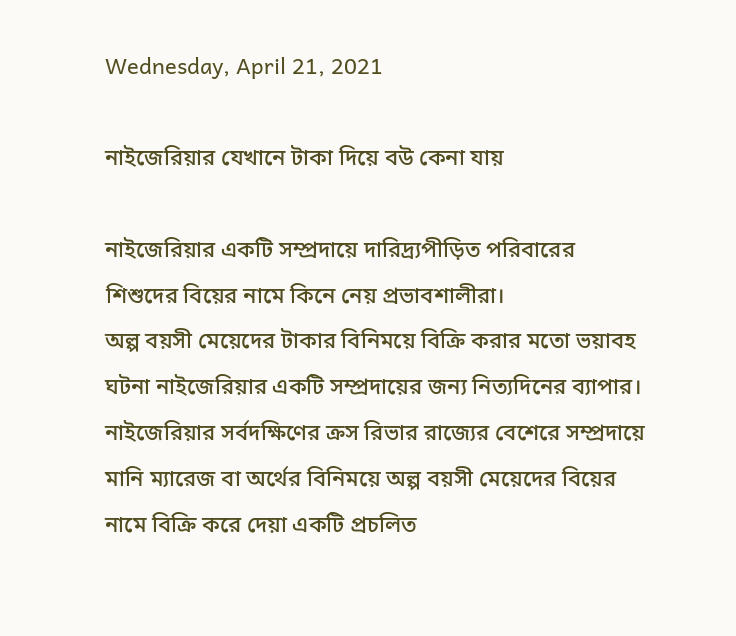Wednesday, April 21, 2021

নাইজেরিয়ার যেখানে টাকা দিয়ে বউ কেনা যায়

নাইজেরিয়ার একটি সম্প্রদায়ে দারিদ্র্যপীড়িত পরিবারের শিশুদের বিয়ের নামে কিনে নেয় প্রভাবশালীরা।
অল্প বয়সী মেয়েদের টাকার বিনিময়ে বিক্রি করার মতো ভয়াবহ ঘটনা নাইজেরিয়ার একটি সম্প্রদায়ের জন্য নিত্যদিনের ব্যাপার।
নাইজেরিয়ার সর্বদক্ষিণের ক্রস রিভার রাজ্যের বেশেরে সম্প্রদায়ে মানি ম্যারেজ বা অর্থের বিনিময়ে অল্প বয়সী মেয়েদের বিয়ের নামে বিক্রি করে দেয়া একটি প্রচলিত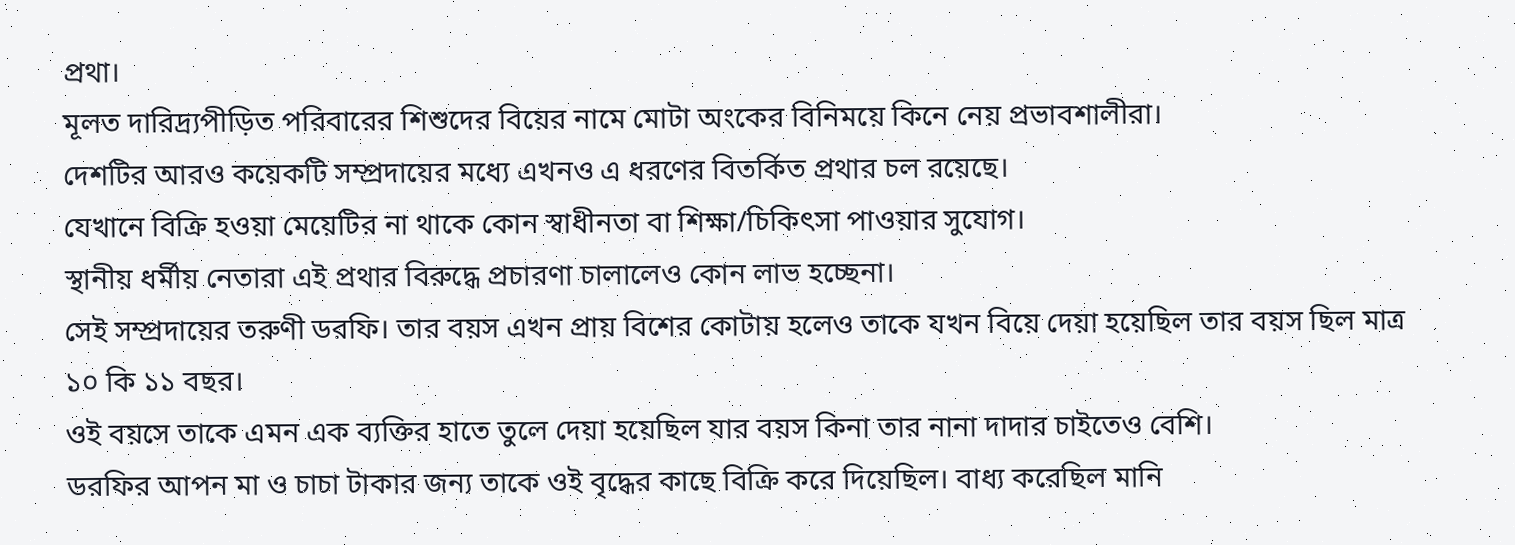প্রথা।
মূলত দারিদ্র্যপীড়িত পরিবারের শিশুদের বিয়ের নামে মোটা অংকের বিনিময়ে কিনে নেয় প্রভাবশালীরা।
দেশটির আরও কয়েকটি সম্প্রদায়ের মধ্যে এখনও এ ধরণের বিতর্কিত প্রথার চল রয়েছে।
যেখানে বিক্রি হওয়া মেয়েটির না থাকে কোন স্বাধীনতা বা শিক্ষা/চিকিৎসা পাওয়ার সুযোগ।
স্থানীয় ধর্মীয় নেতারা এই প্রথার বিরুদ্ধে প্রচারণা চালালেও কোন লাভ হচ্ছেনা।
সেই সম্প্রদায়ের তরুণী ডরফি। তার বয়স এখন প্রায় বিশের কোটায় হলেও তাকে যখন বিয়ে দেয়া হয়েছিল তার বয়স ছিল মাত্র ১০ কি ১১ বছর।
ওই বয়সে তাকে এমন এক ব্যক্তির হাতে তুলে দেয়া হয়েছিল যার বয়স কিনা তার নানা দাদার চাইতেও বেশি।
ডরফির আপন মা ও চাচা টাকার জন্য তাকে ওই বৃদ্ধের কাছে বিক্রি করে দিয়েছিল। বাধ্য করেছিল মানি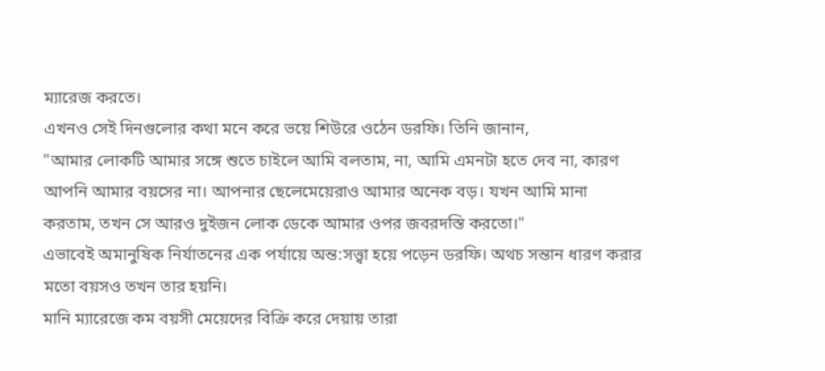ম্যারেজ করতে।
এখনও সেই দিনগুলোর কথা মনে করে ভয়ে শিউরে ওঠেন ডরফি। তিনি জানান,
"আমার লোকটি আমার সঙ্গে শুতে চাইলে আমি বলতাম, না, আমি এমনটা হতে দেব না, কারণ আপনি আমার বয়সের না। আপনার ছেলেমেয়েরাও আমার অনেক বড়। যখন আমি মানা করতাম, তখন সে আরও দুইজন লোক ডেকে আমার ওপর জবরদস্তি করতো।"
এভাবেই অমানুষিক নির্যাতনের এক পর্যায়ে অন্ত:সত্ত্বা হয়ে পড়েন ডরফি। অথচ সন্তান ধারণ করার মতো বয়সও তখন তার হয়নি।
মানি ম্যারেজে কম বয়সী মেয়েদের বিক্রি করে দেয়ায় তারা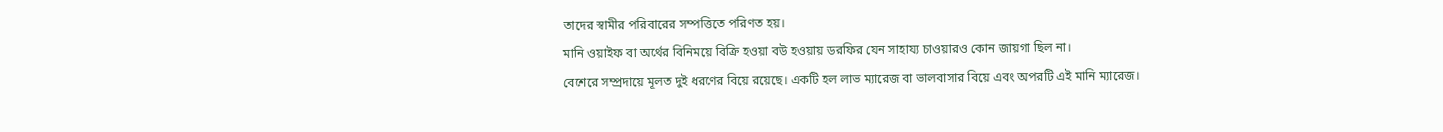তাদের স্বামীর পরিবারের সম্পত্তিতে পরিণত হয়।
মানি ওয়াইফ বা অর্থের বিনিময়ে বিক্রি হওয়া বউ হওয়ায় ডরফির যেন সাহায্য চাওয়ারও কোন জায়গা ছিল না।
বেশেরে সম্প্রদায়ে মূলত দুই ধরণের বিয়ে রয়েছে। একটি হল লাভ ম্যারেজ বা ভালবাসার বিয়ে এবং অপরটি এই মানি ম্যারেজ।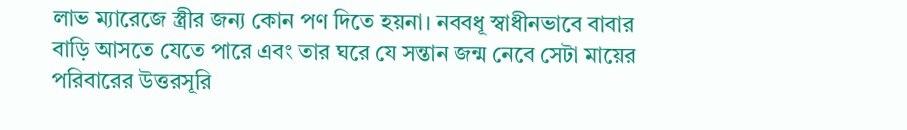লাভ ম্যারেজে স্ত্রীর জন্য কোন পণ দিতে হয়না। নববধূ স্বাধীনভাবে বাবার বাড়ি আসতে যেতে পারে এবং তার ঘরে যে সন্তান জন্ম নেবে সেটা মায়ের পরিবারের উত্তরসূরি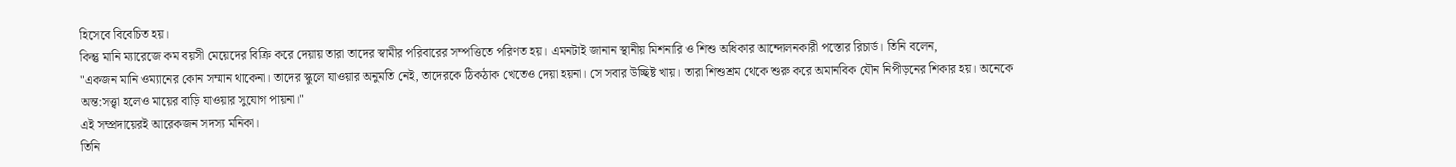হিসেবে বিবেচিত হয়।
কিন্তু মানি ম্যারেজে কম বয়সী মেয়েদের বিক্রি করে দেয়ায় তারা তাদের স্বামীর পরিবারের সম্পত্তিতে পরিণত হয়। এমনটাই জানান স্থানীয় মিশনারি ও শিশু অধিকার আন্দোলনকারী পস্তোর রিচার্ড। তিনি বলেন,
"একজন মানি ওম্যানের কোন সম্মান থাকেনা। তাদের স্কুলে যাওয়ার অনুমতি নেই, তাদেরকে ঠিকঠাক খেতেও দেয়া হয়না। সে সবার উচ্ছিষ্ট খায়। তারা শিশুশ্রম থেকে শুরু করে অমানবিক যৌন নিপীড়নের শিকার হয়। অনেকে অন্ত:সত্ত্বা হলেও মায়ের বাড়ি যাওয়ার সুযোগ পায়না।"
এই সম্প্রদায়েরই আরেকজন সদস্য মনিকা।
তিনি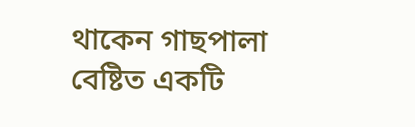থাকেন গাছপালা বেষ্টিত একটি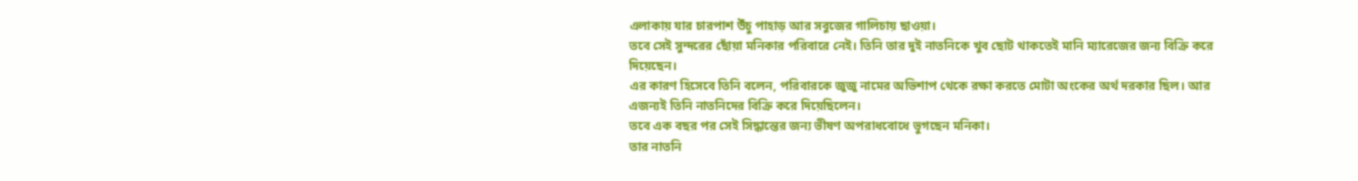এলাকায় যার চারপাশ উঁচু পাহাড় আর সবুজের গালিচায় ছাওয়া।
তবে সেই সুন্দরের ছোঁয়া মনিকার পরিবারে নেই। তিনি তার দুই নাতনিকে খুব ছোট থাকতেই মানি ম্যারেজের জন্য বিক্রি করে দিয়েছেন।
এর কারণ হিসেবে তিনি বলেন, পরিবারকে জুজু নামের অভিশাপ থেকে রক্ষা করতে মোটা অংকের অর্থ দরকার ছিল। আর এজন্যই তিনি নাতনিদের বিক্রি করে দিয়েছিলেন।
তবে এক বছর পর সেই সিদ্ধান্তের জন্য ভীষণ অপরাধবোধে ভুগছেন মনিকা।
তার নাতনি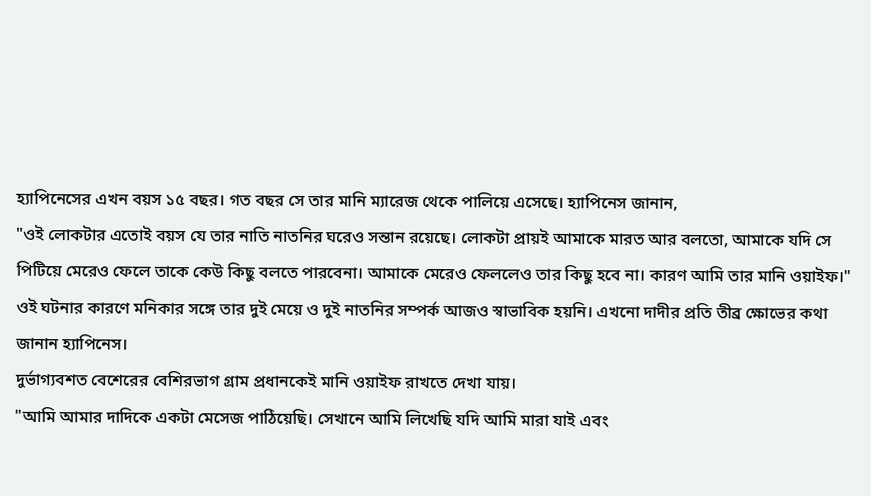হ্যাপিনেসের এখন বয়স ১৫ বছর। গত বছর সে তার মানি ম্যারেজ থেকে পালিয়ে এসেছে। হ্যাপিনেস জানান,
"ওই লোকটার এতোই বয়স যে তার নাতি নাতনির ঘরেও সন্তান রয়েছে। লোকটা প্রায়ই আমাকে মারত আর বলতো, আমাকে যদি সে পিটিয়ে মেরেও ফেলে তাকে কেউ কিছু বলতে পারবেনা। আমাকে মেরেও ফেললেও তার কিছু হবে না। কারণ আমি তার মানি ওয়াইফ।"
ওই ঘটনার কারণে মনিকার সঙ্গে তার দুই মেয়ে ও দুই নাতনির সম্পর্ক আজও স্বাভাবিক হয়নি। এখনো দাদীর প্রতি তীব্র ক্ষোভের কথা জানান হ্যাপিনেস।
দুর্ভাগ্যবশত বেশেরের বেশিরভাগ গ্রাম প্রধানকেই মানি ওয়াইফ রাখতে দেখা যায়।
"আমি আমার দাদিকে একটা মেসেজ পাঠিয়েছি। সেখানে আমি লিখেছি যদি আমি মারা যাই এবং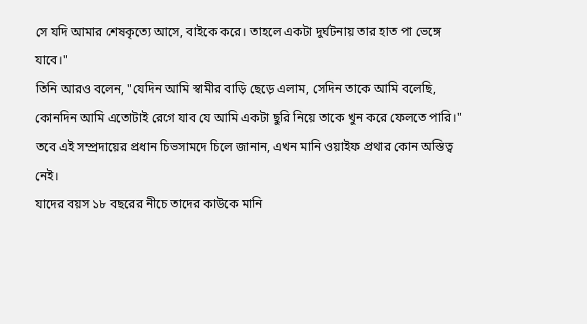সে যদি আমার শেষকৃত্যে আসে, বাইকে করে। তাহলে একটা দুর্ঘটনায় তার হাত পা ভেঙ্গে যাবে।"
তিনি আরও বলেন, "যেদিন আমি স্বামীর বাড়ি ছেড়ে এলাম, সেদিন তাকে আমি বলেছি, কোনদিন আমি এতোটাই রেগে যাব যে আমি একটা ছুরি নিয়ে তাকে খুন করে ফেলতে পারি।"
তবে এই সম্প্রদায়ের প্রধান চিভসামদে চিলে জানান, এখন মানি ওয়াইফ প্রথার কোন অস্তিত্ব নেই।
যাদের বয়স ১৮ বছরের নীচে তাদের কাউকে মানি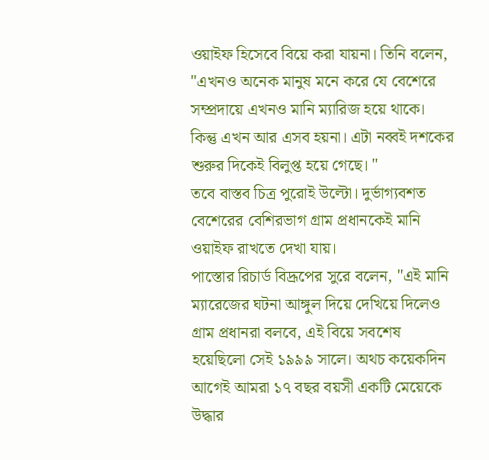ওয়াইফ হিসেবে বিয়ে করা যায়না। তিনি বলেন,
"এখনও অনেক মানুষ মনে করে যে বেশেরে সম্প্রদায়ে এখনও মানি ম্যারিজ হয়ে থাকে। কিন্তু এখন আর এসব হয়না। এটা নব্বই দশকের শুরুর দিকেই বিলুপ্ত হয়ে গেছে। "
তবে বাস্তব চিত্র পুরোই উল্টো। দুর্ভাগ্যবশত বেশেরের বেশিরভাগ গ্রাম প্রধানকেই মানি ওয়াইফ রাখতে দেখা যায়।
পাস্তোর রিচার্ড বিদ্রূপের সুরে বলেন, "এই মানি ম্যারেজের ঘটনা আঙ্গুল দিয়ে দেখিয়ে দিলেও গ্রাম প্রধানরা বলবে, এই বিয়ে সবশেষ হয়েছিলো সেই ১৯৯৯ সালে। অথচ কয়েকদিন আগেই আমরা ১৭ বছর বয়সী একটি মেয়েকে উদ্ধার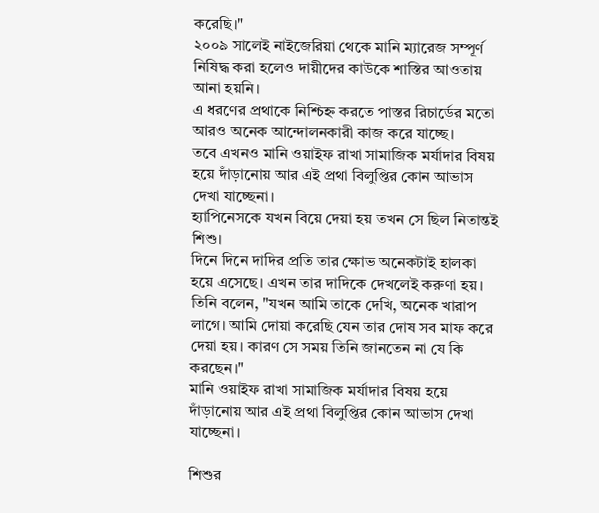করেছি।"
২০০৯ সালেই নাইজেরিয়া থেকে মানি ম্যারেজ সম্পূর্ণ নিষিদ্ধ করা হলেও দায়ীদের কাউকে শাস্তির আওতায় আনা হয়নি।
এ ধরণের প্রথাকে নিশ্চিহ্ন করতে পাস্তর রিচার্ডের মতো আরও অনেক আন্দোলনকারী কাজ করে যাচ্ছে।
তবে এখনও মানি ওয়াইফ রাখা সামাজিক মর্যাদার বিষয় হয়ে দাঁড়ানোয় আর এই প্রথা বিলুপ্তির কোন আভাস দেখা যাচ্ছেনা।
হ্যাপিনেসকে যখন বিয়ে দেয়া হয় তখন সে ছিল নিতান্তই শিশু।
দিনে দিনে দাদির প্রতি তার ক্ষোভ অনেকটাই হালকা হয়ে এসেছে। এখন তার দাদিকে দেখলেই করুণা হয়।
তিনি বলেন, "যখন আমি তাকে দেখি, অনেক খারাপ লাগে। আমি দোয়া করেছি যেন তার দোষ সব মাফ করে দেয়া হয়। কারণ সে সময় তিনি জানতেন না যে কি করছেন।"
মানি ওয়াইফ রাখা সামাজিক মর্যাদার বিষয় হয়ে দাঁড়ানোয় আর এই প্রথা বিলুপ্তির কোন আভাস দেখা যাচ্ছেনা।

শিশুর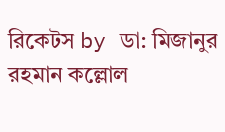রিকেটস by ডা: মিজানুর রহমান কল্লোল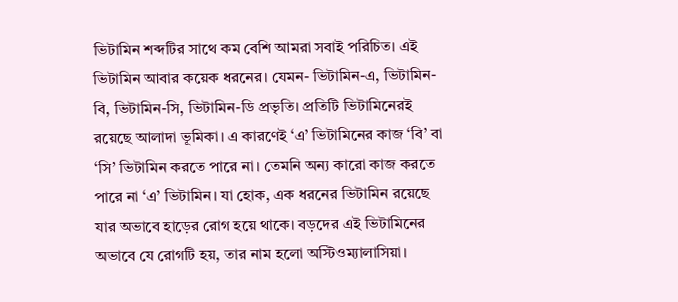ভিটামিন শব্দটির সাথে কম বেশি আমরা সবাই পরিচিত। এই ভিটামিন আবার কয়েক ধরনের। যেমন- ভিটামিন-এ, ভিটামিন-বি, ভিটামিন-সি, ভিটামিন-ডি প্রভৃতি। প্রতিটি ভিটামিনেরই রয়েছে আলাদা ভূমিকা। এ কারণেই ‘এ’ ভিটামিনের কাজ ‘বি’ বা ‘সি’ ভিটামিন করতে পারে না। তেমনি অন্য কারো কাজ করতে পারে না ‘এ’ ভিটামিন। যা হোক, এক ধরনের ভিটামিন রয়েছে যার অভাবে হাড়ের রোগ হয়ে থাকে। বড়দের এই ভিটামিনের অভাবে যে রোগটি হয়, তার নাম হলো অস্টিওম্যালাসিয়া।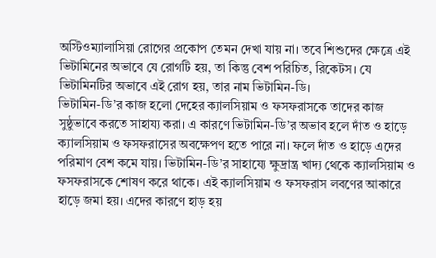অস্টিওম্যালাসিয়া রোগের প্রকোপ তেমন দেখা যায় না। তবে শিশুদের ক্ষেত্রে এই ভিটামিনের অভাবে যে রোগটি হয়, তা কিন্তু বেশ পরিচিত, রিকেটস। যে ভিটামিনটির অভাবে এই রোগ হয়, তার নাম ভিটামিন-ডি।
ভিটামিন-ডি’র কাজ হলো দেহের ক্যালসিয়াম ও ফসফরাসকে তাদের কাজ সুষ্ঠুভাবে করতে সাহায্য করা। এ কারণে ভিটামিন-ডি’র অভাব হলে দাঁত ও হাড়ে ক্যালসিয়াম ও ফসফরাসের অবক্ষেপণ হতে পারে না। ফলে দাঁত ও হাড়ে এদের পরিমাণ বেশ কমে যায়। ভিটামিন-ডি’র সাহায্যে ক্ষুদ্রান্ত্র খাদ্য থেকে ক্যালসিয়াম ও ফসফরাসকে শোষণ করে থাকে। এই ক্যালসিয়াম ও ফসফরাস লবণের আকারে হাড়ে জমা হয়। এদের কারণে হাড় হয়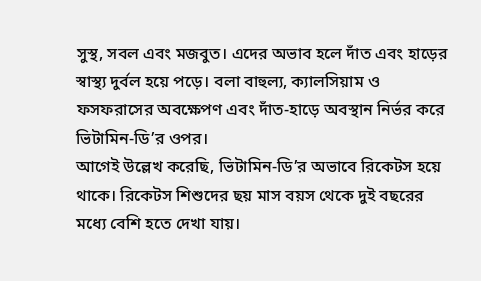সুস্থ, সবল এবং মজবুত। এদের অভাব হলে দাঁত এবং হাড়ের স্বাস্থ্য দুর্বল হয়ে পড়ে। বলা বাহুল্য, ক্যালসিয়াম ও ফসফরাসের অবক্ষেপণ এবং দাঁত-হাড়ে অবস্থান নির্ভর করে ভিটামিন-ডি’র ওপর।
আগেই উল্লেখ করেছি, ভিটামিন-ডি’র অভাবে রিকেটস হয়ে থাকে। রিকেটস শিশুদের ছয় মাস বয়স থেকে দুই বছরের মধ্যে বেশি হতে দেখা যায়।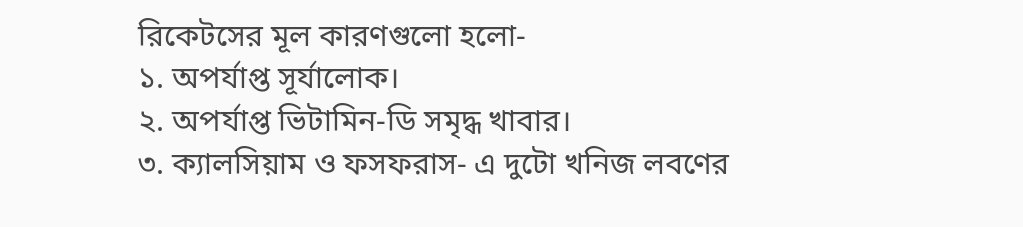রিকেটসের মূল কারণগুলো হলো-
১. অপর্যাপ্ত সূর্যালোক।
২. অপর্যাপ্ত ভিটামিন-ডি সমৃদ্ধ খাবার।
৩. ক্যালসিয়াম ও ফসফরাস- এ দুটো খনিজ লবণের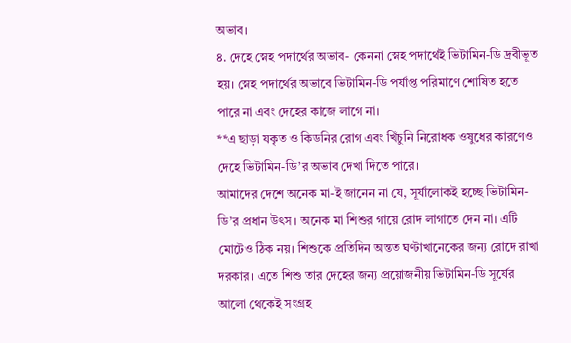অভাব।
৪. দেহে স্নেহ পদার্থের অভাব- কেননা স্নেহ পদার্থেই ভিটামিন-ডি দ্রবীভূত হয়। স্নেহ পদার্থের অভাবে ভিটামিন-ডি পর্যাপ্ত পরিমাণে শোষিত হতে পারে না এবং দেহের কাজে লাগে না।
**এ ছাড়া যকৃত ও কিডনির রোগ এবং খিঁচুনি নিরোধক ওষুধের কারণেও দেহে ভিটামিন-ডি’র অভাব দেখা দিতে পারে।
আমাদের দেশে অনেক মা-ই জানেন না যে, সূর্যালোকই হচ্ছে ভিটামিন-ডি’র প্রধান উৎস। অনেক মা শিশুর গায়ে রোদ লাগাতে দেন না। এটি মোটেও ঠিক নয়। শিশুকে প্রতিদিন অন্তত ঘণ্টাখানেকের জন্য রোদে রাখা দরকার। এতে শিশু তার দেহের জন্য প্রয়োজনীয় ভিটামিন-ডি সূর্যের আলো থেকেই সংগ্রহ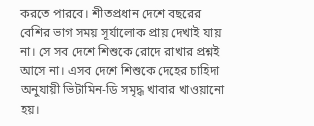করতে পারবে। শীতপ্রধান দেশে বছরের বেশির ভাগ সময় সূর্যালোক প্রায় দেখাই যায় না। সে সব দেশে শিশুকে রোদে রাখার প্রশ্নই আসে না। এসব দেশে শিশুকে দেহের চাহিদা অনুযায়ী ভিটামিন-ডি সমৃদ্ধ খাবার খাওয়ানো হয়।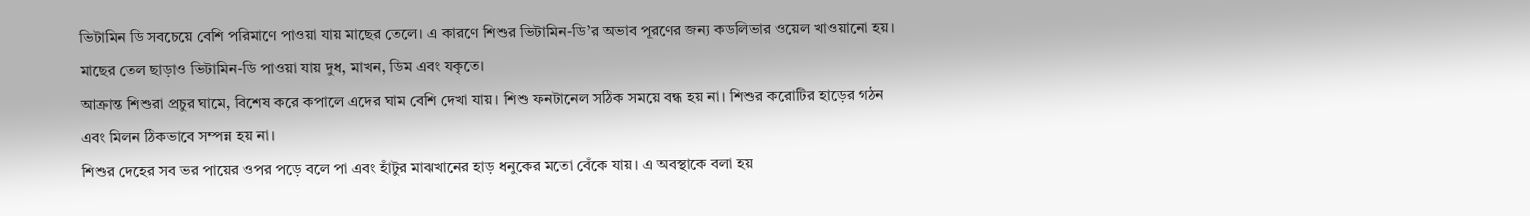ভিটামিন ডি সবচেয়ে বেশি পরিমাণে পাওয়া যায় মাছের তেলে। এ কারণে শিশুর ভিটামিন-ডি’র অভাব পূরণের জন্য কডলিভার ওয়েল খাওয়ানো হয়। মাছের তেল ছাড়াও ভিটামিন-ডি পাওয়া যায় দুধ, মাখন, ডিম এবং যকৃতে।
আক্রান্ত শিশুরা প্রচুর ঘামে, বিশেষ করে কপালে এদের ঘাম বেশি দেখা যায়। শিশু ফনটানেল সঠিক সময়ে বন্ধ হয় না। শিশুর করোটির হাড়ের গঠন এবং মিলন ঠিকভাবে সম্পন্ন হয় না।
শিশুর দেহের সব ভর পায়ের ওপর পড়ে বলে পা এবং হাঁটুর মাঝখানের হাড় ধনুকের মতো বেঁকে যায়। এ অবস্থাকে বলা হয়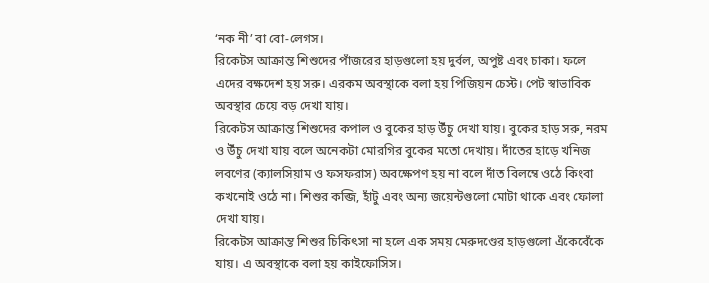‘নক নী’ বা বো-লেগস।
রিকেটস আক্রান্ত শিশুদের পাঁজরের হাড়গুলো হয় দুর্বল, অপুষ্ট এবং চাকা। ফলে এদের বক্ষদেশ হয় সরু। এরকম অবস্থাকে বলা হয় পিজিয়ন চেস্ট। পেট স্বাভাবিক অবস্থার চেয়ে বড় দেখা যায়।
রিকেটস আক্রান্ত শিশুদের কপাল ও বুকের হাড় উঁচু দেখা যায়। বুকের হাড় সরু, নরম ও উঁচু দেখা যায় বলে অনেকটা মোরগির বুকের মতো দেখায়। দাঁতের হাড়ে খনিজ লবণের (ক্যালসিয়াম ও ফসফরাস) অবক্ষেপণ হয় না বলে দাঁত বিলম্বে ওঠে কিংবা কখনোই ওঠে না। শিশুর কব্জি, হাঁটু এবং অন্য জয়েন্টগুলো মোটা থাকে এবং ফোলা দেখা যায়।
রিকেটস আক্রান্ত শিশুর চিকিৎসা না হলে এক সময় মেরুদণ্ডের হাড়গুলো এঁকেবেঁকে যায়। এ অবস্থাকে বলা হয় কাইফোসিস।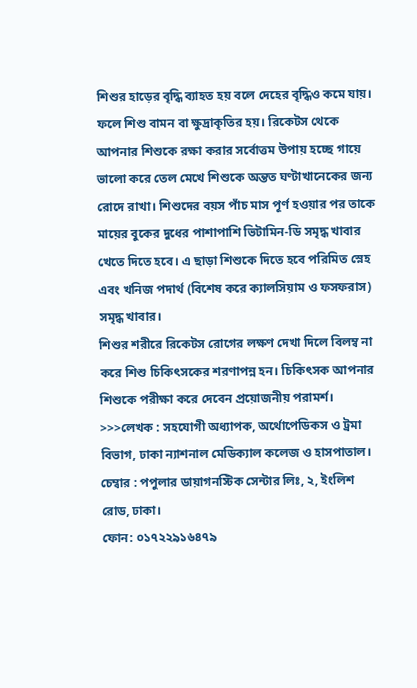শিশুর হাড়ের বৃদ্ধি ব্যাহত হয় বলে দেহের বৃদ্ধিও কমে যায়। ফলে শিশু বামন বা ক্ষুদ্রাকৃতির হয়। রিকেটস থেকে আপনার শিশুকে রক্ষা করার সর্বোত্তম উপায় হচ্ছে গায়ে ভালো করে তেল মেখে শিশুকে অন্তত ঘণ্টাখানেকের জন্য রোদে রাখা। শিশুদের বয়স পাঁচ মাস পূর্ণ হওয়ার পর তাকে মায়ের বুকের দুধের পাশাপাশি ভিটামিন-ডি সমৃদ্ধ খাবার খেতে দিতে হবে। এ ছাড়া শিশুকে দিতে হবে পরিমিত স্নেহ এবং খনিজ পদার্থ (বিশেষ করে ক্যালসিয়াম ও ফসফরাস) সমৃদ্ধ খাবার।
শিশুর শরীরে রিকেটস রোগের লক্ষণ দেখা দিলে বিলম্ব না করে শিশু চিকিৎসকের শরণাপন্ন হন। চিকিৎসক আপনার শিশুকে পরীক্ষা করে দেবেন প্রয়োজনীয় পরামর্শ।
>>>লেখক : সহযোগী অধ্যাপক, অর্থোপেডিকস ও ট্রমা বিভাগ, ঢাকা ন্যাশনাল মেডিক্যাল কলেজ ও হাসপাতাল। চেম্বার : পপুলার ডায়াগনস্টিক সেন্টার লিঃ, ২, ইংলিশ রোড, ঢাকা।
ফোন: ০১৭২২৯১৬৪৭৯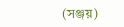(সঞ্জয়)